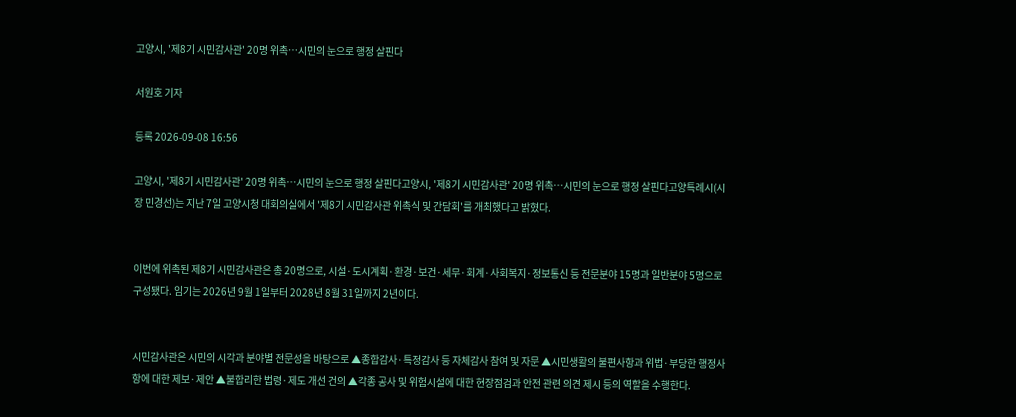고양시, '제8기 시민감사관' 20명 위촉…시민의 눈으로 행정 살핀다

서원호 기자

등록 2026-09-08 16:56

고양시, '제8기 시민감사관' 20명 위촉…시민의 눈으로 행정 살핀다고양시, '제8기 시민감사관' 20명 위촉…시민의 눈으로 행정 살핀다고양특례시(시장 민경선)는 지난 7일 고양시청 대회의실에서 '제8기 시민감사관 위촉식 및 간담회'를 개최했다고 밝혔다.


이번에 위촉된 제8기 시민감사관은 총 20명으로, 시설·도시계획·환경·보건·세무·회계·사회복지·정보통신 등 전문분야 15명과 일반분야 5명으로 구성됐다. 임기는 2026년 9월 1일부터 2028년 8월 31일까지 2년이다.


시민감사관은 시민의 시각과 분야별 전문성을 바탕으로 ▲종합감사·특정감사 등 자체감사 참여 및 자문 ▲시민생활의 불편사항과 위법·부당한 행정사항에 대한 제보·제안 ▲불합리한 법령·제도 개선 건의 ▲각종 공사 및 위험시설에 대한 현장점검과 안전 관련 의견 제시 등의 역할을 수행한다.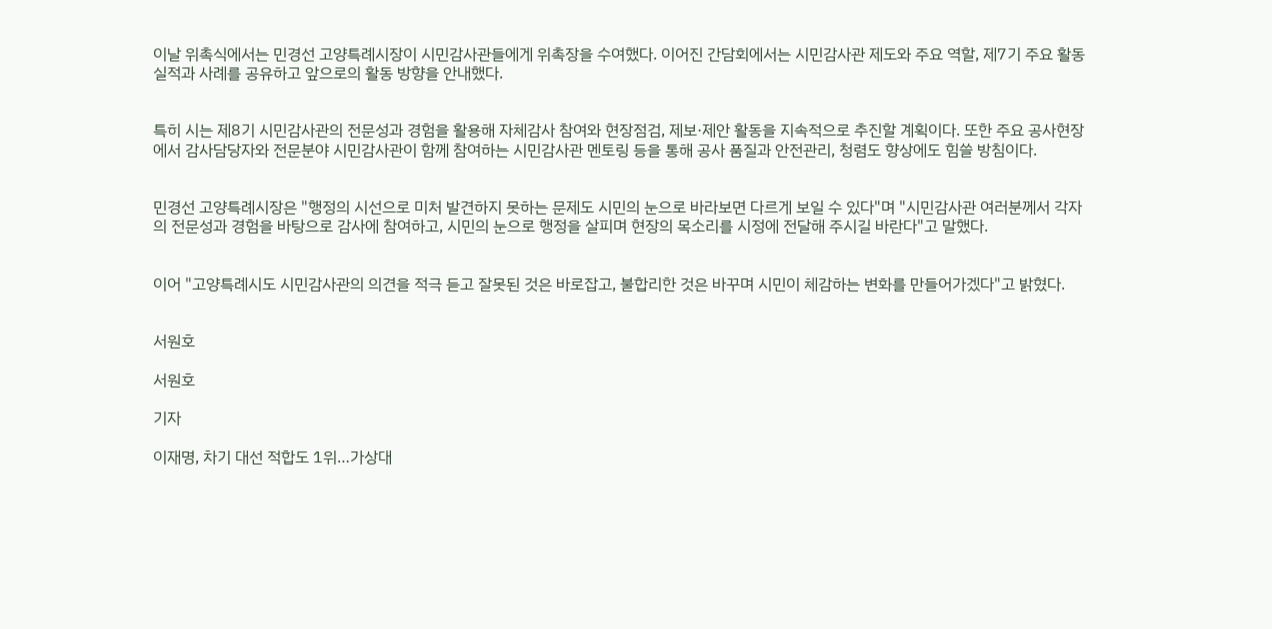이날 위촉식에서는 민경선 고양특례시장이 시민감사관들에게 위촉장을 수여했다. 이어진 간담회에서는 시민감사관 제도와 주요 역할, 제7기 주요 활동실적과 사례를 공유하고 앞으로의 활동 방향을 안내했다.


특히 시는 제8기 시민감사관의 전문성과 경험을 활용해 자체감사 참여와 현장점검, 제보·제안 활동을 지속적으로 추진할 계획이다. 또한 주요 공사현장에서 감사담당자와 전문분야 시민감사관이 함께 참여하는 시민감사관 멘토링 등을 통해 공사 품질과 안전관리, 청렴도 향상에도 힘쓸 방침이다.


민경선 고양특례시장은 "행정의 시선으로 미처 발견하지 못하는 문제도 시민의 눈으로 바라보면 다르게 보일 수 있다"며 "시민감사관 여러분께서 각자의 전문성과 경험을 바탕으로 감사에 참여하고, 시민의 눈으로 행정을 살피며 현장의 목소리를 시정에 전달해 주시길 바란다"고 말했다.


이어 "고양특례시도 시민감사관의 의견을 적극 듣고 잘못된 것은 바로잡고, 불합리한 것은 바꾸며 시민이 체감하는 변화를 만들어가겠다"고 밝혔다.


서원호

서원호

기자

이재명, 차기 대선 적합도 1위…가상대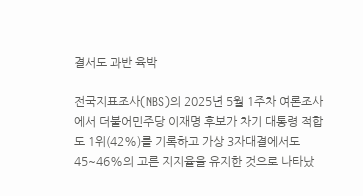결서도 과반 육박

전국지표조사(NBS)의 2025년 5월 1주차 여론조사에서 더불어민주당 이재명 후보가 차기 대통령 적합도 1위(42%)를 기록하고 가상 3자대결에서도 45~46%의 고른 지지율을 유지한 것으로 나타났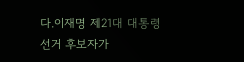다.이재명 제21대 대통령선거 후보자가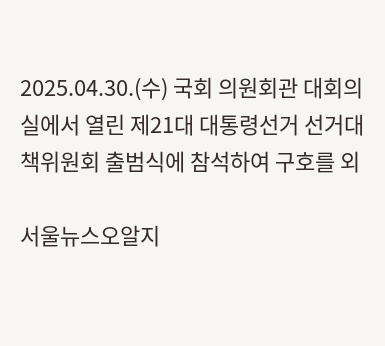2025.04.30.(수) 국회 의원회관 대회의실에서 열린 제21대 대통령선거 선거대책위원회 출범식에 참석하여 구호를 외

서울뉴스오알지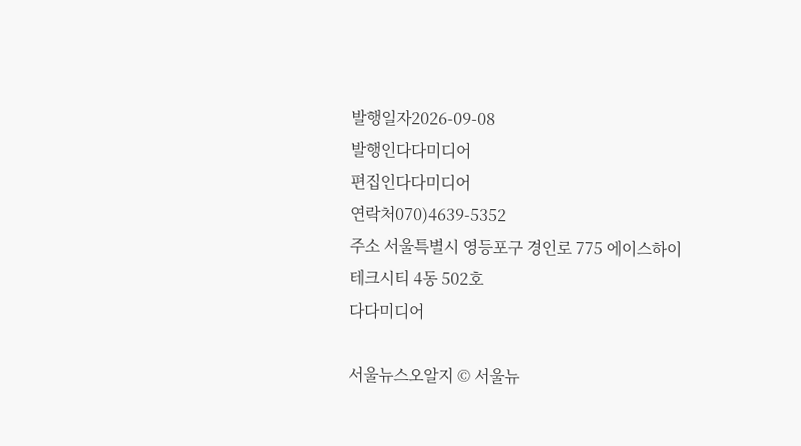발행일자2026-09-08
발행인다다미디어
편집인다다미디어
연락처070)4639-5352
주소 서울특별시 영등포구 경인로 775 에이스하이테크시티 4동 502호
다다미디어

서울뉴스오알지 © 서울뉴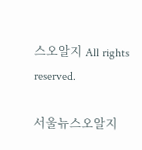스오알지 All rights reserved.

서울뉴스오알지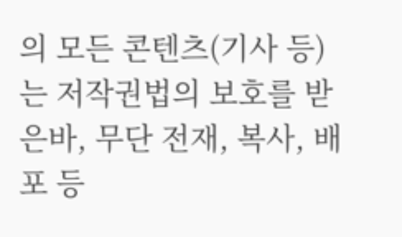의 모든 콘텐츠(기사 등)는 저작권법의 보호를 받은바, 무단 전재, 복사, 배포 등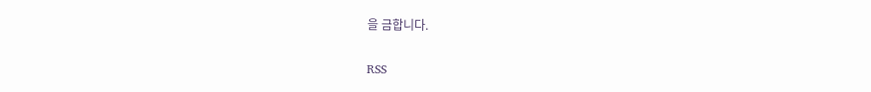을 금합니다.

RSS